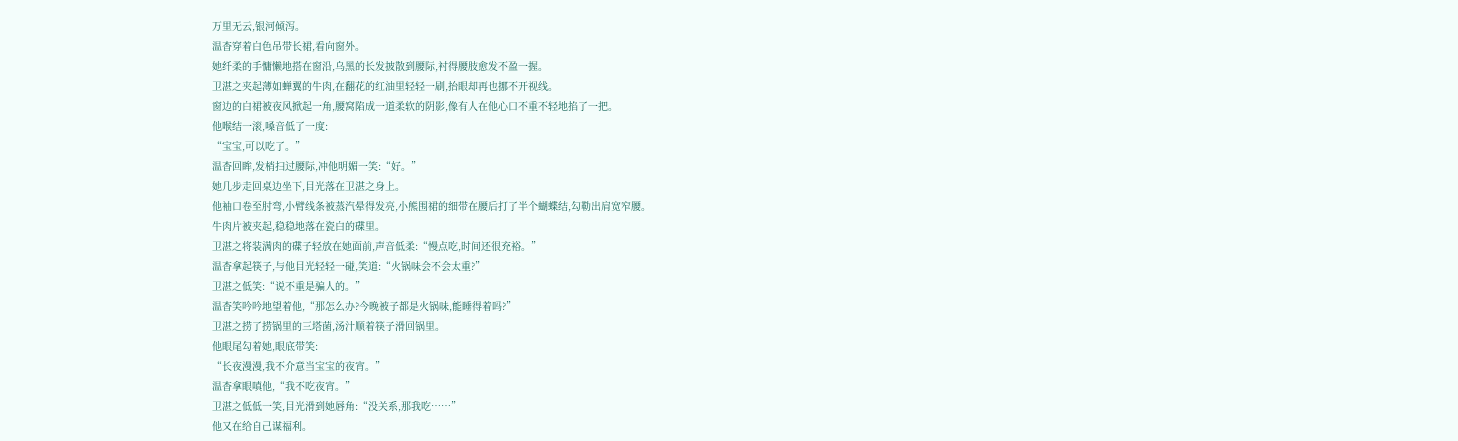万里无云,银河倾泻。
温杳穿着白色吊带长裙,看向窗外。
她纤柔的手慵懒地搭在窗沿,乌黑的长发披散到腰际,衬得腰肢愈发不盈一握。
卫湛之夹起薄如蝉翼的牛肉,在翻花的红油里轻轻一刷,抬眼却再也挪不开视线。
窗边的白裙被夜风掀起一角,腰窝陷成一道柔软的阴影,像有人在他心口不重不轻地掐了一把。
他喉结一滚,嗓音低了一度:
“宝宝,可以吃了。”
温杳回眸,发梢扫过腰际,冲他明媚一笑:“好。”
她几步走回桌边坐下,目光落在卫湛之身上。
他袖口卷至肘弯,小臂线条被蒸汽晕得发亮,小熊围裙的细带在腰后打了半个蝴蝶结,勾勒出肩宽窄腰。
牛肉片被夹起,稳稳地落在瓷白的碟里。
卫湛之将装满肉的碟子轻放在她面前,声音低柔:“慢点吃,时间还很充裕。”
温杳拿起筷子,与他目光轻轻一碰,笑道:“火锅味会不会太重?”
卫湛之低笑:“说不重是骗人的。”
温杳笑吟吟地望着他,“那怎么办?今晚被子都是火锅味,能睡得着吗?”
卫湛之捞了捞锅里的三塔菌,汤汁顺着筷子滑回锅里。
他眼尾勾着她,眼底带笑:
“长夜漫漫,我不介意当宝宝的夜宵。”
温杳拿眼嗔他,“我不吃夜宵。”
卫湛之低低一笑,目光滑到她唇角:“没关系,那我吃……”
他又在给自己谋福利。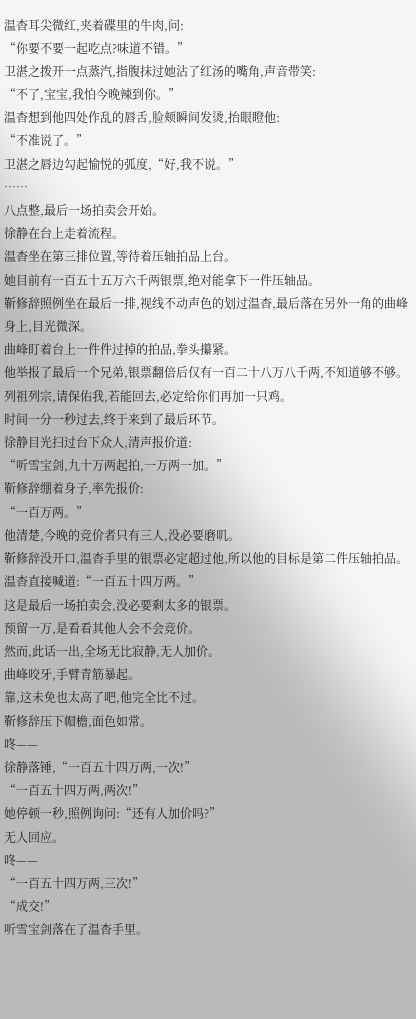温杳耳尖微红,夹着碟里的牛肉,问:
“你要不要一起吃点?味道不错。”
卫湛之拨开一点蒸汽,指腹抹过她沾了红汤的嘴角,声音带笑:
“不了,宝宝,我怕今晚辣到你。”
温杳想到他四处作乱的唇舌,脸颊瞬间发烫,抬眼瞪他:
“不准说了。”
卫湛之唇边勾起愉悦的弧度,“好,我不说。”
……
八点整,最后一场拍卖会开始。
徐静在台上走着流程。
温杳坐在第三排位置,等待着压轴拍品上台。
她目前有一百五十五万六千两银票,绝对能拿下一件压轴品。
靳修辞照例坐在最后一排,视线不动声色的划过温杳,最后落在另外一角的曲峰身上,目光微深。
曲峰盯着台上一件件过掉的拍品,拳头攥紧。
他举报了最后一个兄弟,银票翻倍后仅有一百二十八万八千两,不知道够不够。
列祖列宗,请保佑我,若能回去,必定给你们再加一只鸡。
时间一分一秒过去,终于来到了最后环节。
徐静目光扫过台下众人,清声报价道:
“听雪宝剑,九十万两起拍,一万两一加。”
靳修辞绷着身子,率先报价:
“一百万两。”
他清楚,今晚的竞价者只有三人,没必要磨叽。
靳修辞没开口,温杳手里的银票必定超过他,所以他的目标是第二件压轴拍品。
温杳直接喊道:“一百五十四万两。”
这是最后一场拍卖会,没必要剩太多的银票。
预留一万,是看看其他人会不会竞价。
然而,此话一出,全场无比寂静,无人加价。
曲峰咬牙,手臂青筋暴起。
靠,这未免也太高了吧,他完全比不过。
靳修辞压下帽檐,面色如常。
咚——
徐静落锤,“一百五十四万两,一次!”
“一百五十四万两,两次!”
她停顿一秒,照例询问:“还有人加价吗?”
无人回应。
咚——
“一百五十四万两,三次!”
“成交!”
听雪宝剑落在了温杳手里。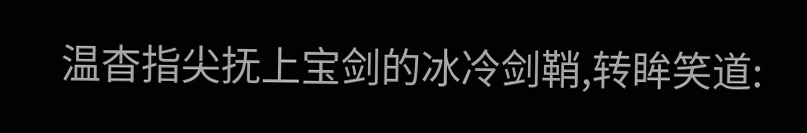温杳指尖抚上宝剑的冰冷剑鞘,转眸笑道: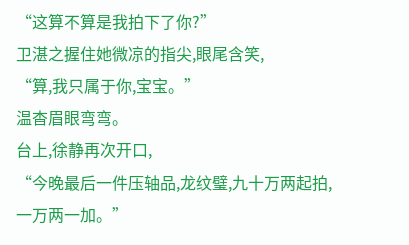“这算不算是我拍下了你?”
卫湛之握住她微凉的指尖,眼尾含笑,
“算,我只属于你,宝宝。”
温杳眉眼弯弯。
台上,徐静再次开口,
“今晚最后一件压轴品,龙纹璧,九十万两起拍,一万两一加。”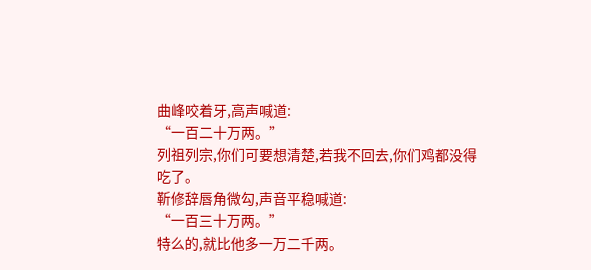曲峰咬着牙,高声喊道:
“一百二十万两。”
列祖列宗,你们可要想清楚,若我不回去,你们鸡都没得吃了。
靳修辞唇角微勾,声音平稳喊道:
“一百三十万两。”
特么的,就比他多一万二千两。